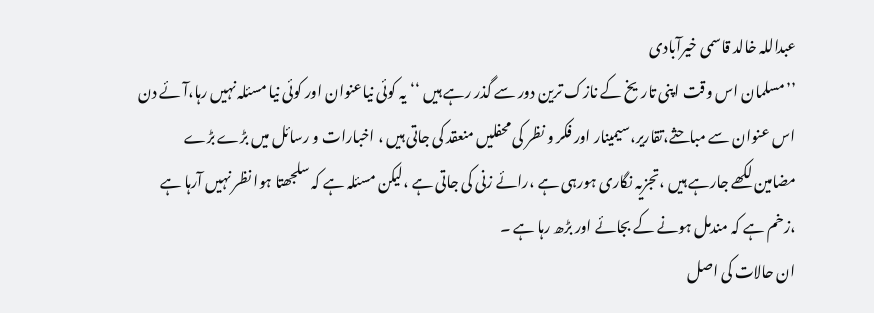عبداللہ خالد قاسمی خیرآبادی
’’مسلمان اس وقت اپنی تاریخ کے نازک ترین دور سے گذر رہے ہیں ‘‘یہ کوئی نیاعنوان اور کوئی نیا مسئلہ نہیں رہا،آئے دن اس عنوان سے مباحثے،تقاریر،سیمینار اور فکر و نظر کی محفلیں منعقد کی جاتی ہیں ، اخبارات و رسائل میں بڑے بڑے مضامین لکھے جارہے ہیں ،تجزیہ نگاری ہورہی ہے ،رائے زنی کی جاتی ہے ،لیکن مسئلہ ہے کہ سلجھتا ہوا نظر نہیں آرہا ہے ،زخم ہے کہ مندمل ہونے کے بجائے اور بڑھ رہا ہے ۔
ان حالات کی اصل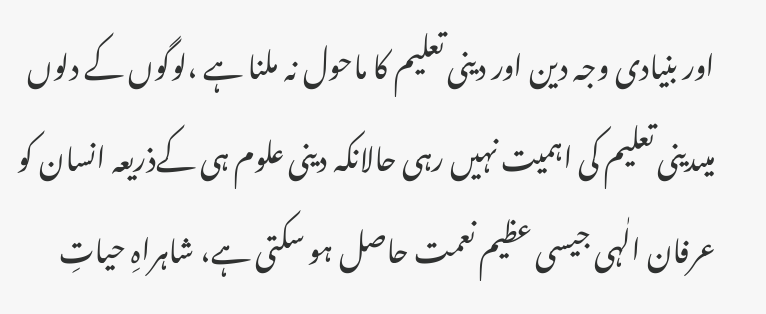اور بنیادی وجہ دین اور دینی تعلیم کا ماحول نہ ملنا ہے ،لوگوں کے دلوں میںدینی تعلیم کی اہمیت نہیں رہی حالانکہ دینی علوم ہی کےذریعہ انسان کو عرفان الٰہی جیسی عظیم نعمت حاصل ہو سکتی ہے، شاہراہِ حیاتِ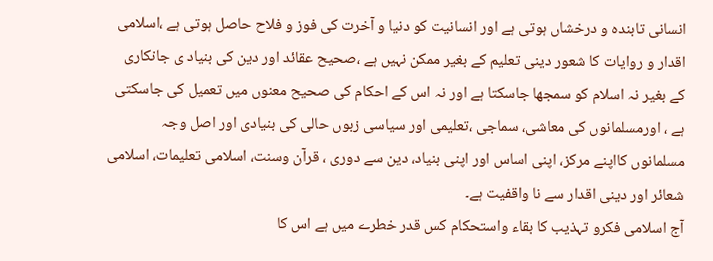انسانی تابندہ و درخشاں ہوتی ہے اور انسانیت کو دنیا و آخرت کی فوز و فلاح حاصل ہوتی ہے ،اسلامی اقدار و روایات کا شعور دینی تعلیم کے بغیر ممکن نہیں ہے ،صحیح عقائد اور دین کی بنیاد ی جانکاری کے بغیر نہ اسلام کو سمجھا جاسکتا ہے اور نہ اس کے احکام کی صحیح معنوں میں تعمیل کی جاسکتی ہے ، اورمسلمانوں کی معاشی، سماجی ،تعلیمی اور سیاسی زبوں حالی کی بنیادی اور اصل وجہ مسلمانوں کااپنے مرکز، اپنی اساس اور اپنی بنیاد، دین سے دوری ، قرآن وسنت، اسلامی تعلیمات، اسلامی شعائر اور دینی اقدار سے نا واقفیت ہے۔
آج اسلامی فکرو تہذیب کا بقاء واستحکام کس قدر خطرے میں ہے اس کا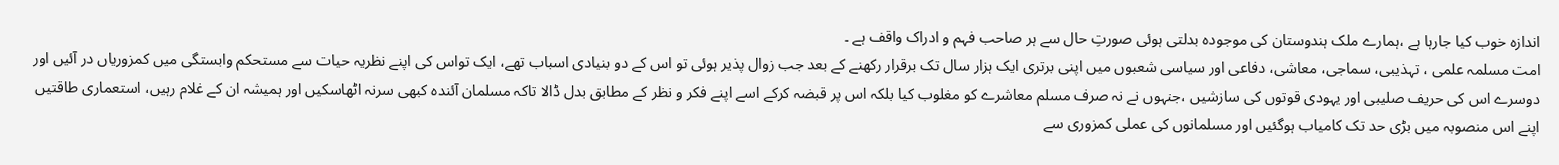اندازہ خوب کیا جارہا ہے ،ہمارے ملک ہندوستان کی موجودہ بدلتی ہوئی صورتِ حال سے ہر صاحب فہم و ادراک واقف ہے ۔
امت مسلمہ علمی ، تہذیبی، سماجی، معاشی، دفاعی اور سیاسی شعبوں میں اپنی برتری ایک ہزار سال تک برقرار رکھنے کے بعد جب زوال پذیر ہوئی تو اس کے دو بنیادی اسباب تھے، ایک تواس کی اپنے نظریہ حیات سے مستحکم وابستگی میں کمزوریاں در آئیں اور دوسرے اس کی حریف صلیبی اور یہودی قوتوں کی سازشیں ،جنہوں نے نہ صرف مسلم معاشرے کو مغلوب کیا بلکہ اس پر قبضہ کرکے اسے اپنے فکر و نظر کے مطابق بدل ڈالا تاکہ مسلمان آئندہ کبھی سرنہ اٹھاسکیں اور ہمیشہ ان کے غلام رہیں، استعماری طاقتیں اپنے اس منصوبہ میں بڑی حد تک کامیاب ہوگئیں اور مسلمانوں کی عملی کمزوری سے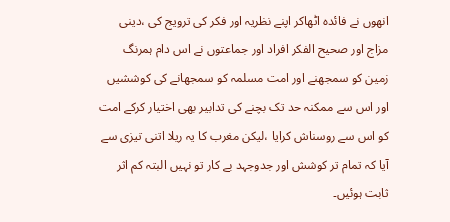انھوں نے فائدہ اٹھاکر اپنے نظریہ اور فکر کی ترویج کی ،دینی مزاج اور صحیح الفکر افراد اور جماعتوں نے اس دام ہمرنگ زمین کو سمجھنے اور امت مسلمہ کو سمجھانے کی کوششیں اور اس سے ممکنہ حد تک بچنے کی تدابیر بھی اختیار کرکے امت کو اس سے روسناش کرایا ،لیکن مغرب کا یہ ریلا اتنی تیزی سے آیا کہ تمام تر کوشش اور جدوجہد بے کار تو نہیں البتہ کم اثر ثابت ہوئیں۔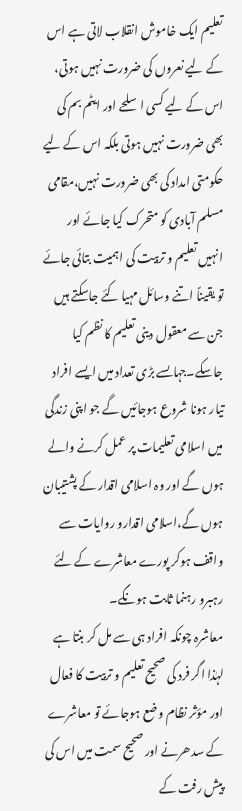تعلیم ایک خاموش انقلاب لاتی ہے اس کے لیے نعروں کی ضرورت نہیں ہوتی، اس کے لیے کسی اسلحے اور ایٹم بم کی بھی ضرورت نہیں ہوتی بلکہ اس کے لیے حکومتی امداد کی بھی ضرورت نہیں،مقامی مسلم آبادی کو متحرک کیا جائے اور انہیں تعلیم و تربیت کی اہمیت بتائی جائے تو یقیناً اتنے وسائل مہیا کئے جاسکتے ہیں جن سے معقول دینی تعلیم کا نظم کیا جاسکے۔جہاںسے بڑی تعداد میں ایسے افراد تیار ہونا شروع ہوجائیں گے جو اپنی زندگی میں اسلامی تعلیمات پر عمل کرنے والے ہوں گے اور وہ اسلامی اقدار کے پشتیبان ہوں گے،اسلامی اقدارو روایات سے واقف ہوکر پورے معاشرے کے لئے رہبرو رہنما ثابت ہونگے۔
معاشرہ چونکہ افراد ہی سے مل کر بنتا ہے لہٰذا اگر فرد کی صحیح تعلیم و تربیت کا فعال اور مؤثر نظام وضع ہوجائے تو معاشرے کے سدھرنے اور صحیح سمت میں اس کی پیش رفت کے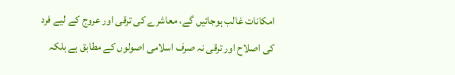امکانات غالب ہوجائیں گے، معاشرے کی ترقی اور عروج کے لیے فرد کی اصلاح اور ترقی نہ صرف اسلامی اصولوں کے مطابق ہے بلکہ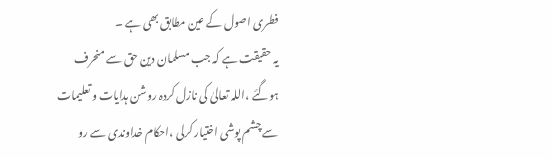فطری اصول کے عین مطابق بھی ہے ۔
یہ حقیقت ہے کہ جب مسلمان دین حق سے منحرف ہوگئے ،اللہ تعالیٰ کی نازل کردہ روشن ہدایات و تعلیمات سے چشم پوشی اختیار کرلی ،احکام خداوندی سے رو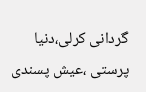گردانی کرلی،دنیا پرستی ،عیش پسندی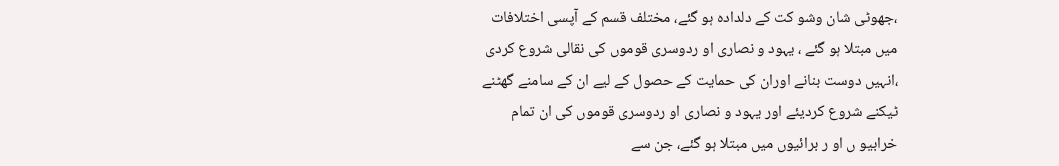،جھوٹی شان وشو کت کے دلدادہ ہو گئے، مختلف قسم کے آپسی اختلافات میں مبتلا ہو گئے ، یہود و نصاری او ردوسری قوموں کی نقالی شروع کردی ،انہیں دوست بنانے اوران کی حمایت کے حصول کے لیے ان کے سامنے گھٹنے ٹیکنے شروع کردیئے اور یہود و نصاری او ردوسری قوموں کی ان تمام خرابیو ں او ر برائیوں میں مبتلا ہو گئے، جن سے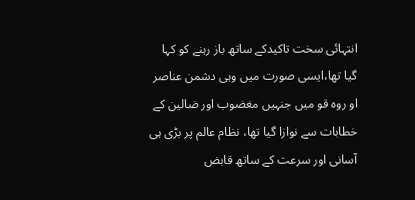انتہائی سخت تاکیدکے ساتھ باز رہنے کو کہا گیا تھا،ایسی صورت میں وہی دشمن عناصر او روہ قو میں جنہیں مغضوب اور ضالین کے خطابات سے نوازا گیا تھا، نظام عالم پر بڑی ہی آسانی اور سرعت کے ساتھ قابض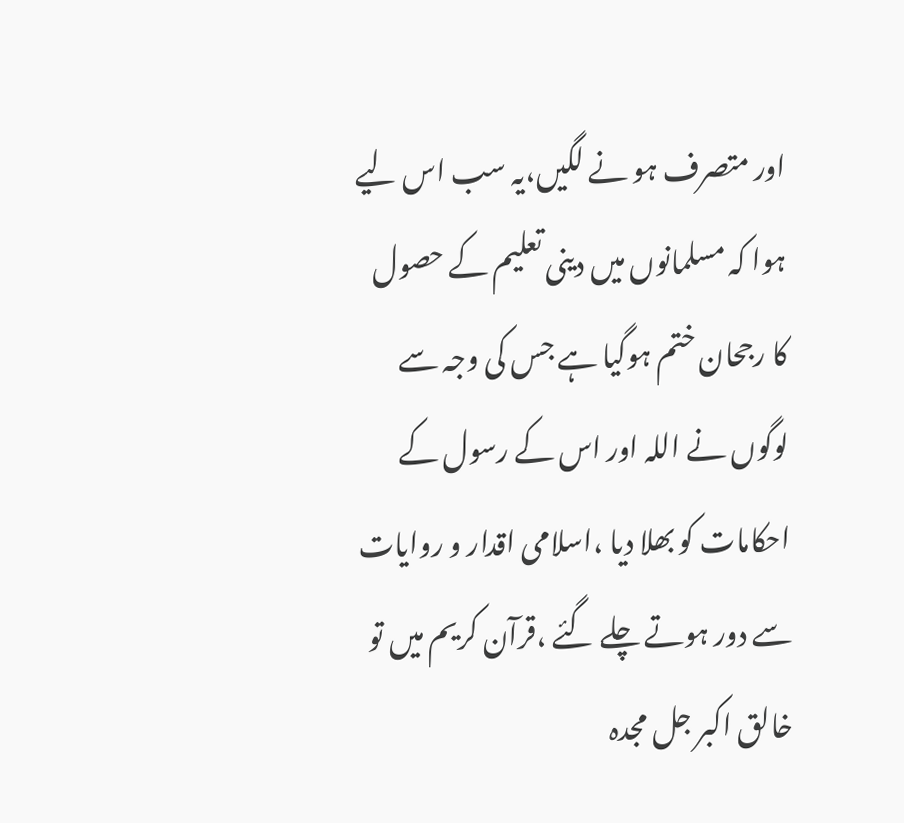اور متصرف ہو نے لگیں،یہ سب اس لیے ہوا کہ مسلمانوں میں دینی تعلیم کے حصول کا رجحان ختم ہوگیا ہے جس کی وجہ سے لوگوں نے اللہ اور اس کے رسول کے احکامات کو بھلا دیا ،اسلامی اقدار و روایات سے دور ہوتے چلے گئے ،قرآن کریم میں تو خالق اکبر جل مجدہ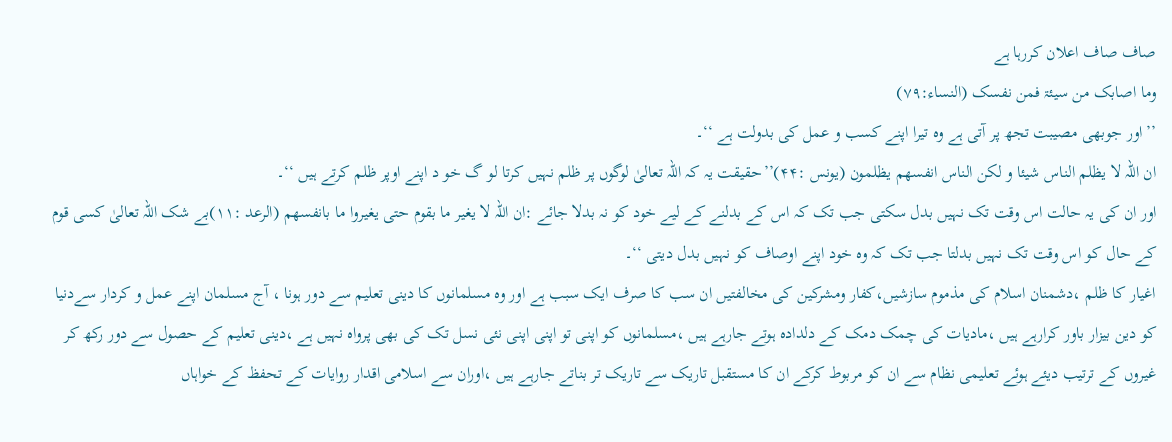صاف صاف اعلان کررہا ہے
وما اصابک من سیئۃ فمن نفسک (النساء:۷۹)
’’اور جوبھی مصیبت تجھ پر آتی ہے وہ تیرا اپنے کسب و عمل کی بدولت ہے ‘‘۔
ان اللہ لا یظلم الناس شیئا و لکن الناس انفسھم یظلمون (یونس :۴۴)’’حقیقت یہ کہ اللہ تعالیٰ لوگوں پر ظلم نہیں کرتا لو گ خو د اپنے اوپر ظلم کرتے ہیں ‘‘۔
اور ان کی یہ حالت اس وقت تک نہیں بدل سکتی جب تک کہ اس کے بدلنے کے لیے خود کو نہ بدلا جائے :ان اللہ لا یغیر ما بقوم حتی یغیروا ما بانفسھم (الرعد :۱۱)بے شک اللہ تعالیٰ کسی قوم کے حال کو اس وقت تک نہیں بدلتا جب تک کہ وہ خود اپنے اوصاف کو نہیں بدل دیتی ‘‘۔
اغیار کا ظلم ،دشمنان اسلام کی مذموم سازشیں،کفار ومشرکین کی مخالفتیں ان سب کا صرف ایک سبب ہے اور وہ مسلمانوں کا دینی تعلیم سے دور ہونا ، آج مسلمان اپنے عمل و کردار سےدنیا کو دین بیزار باور کرارہے ہیں ،مادیات کی چمک دمک کے دلدادہ ہوتے جارہے ہیں ،مسلمانوں کو اپنی تو اپنی اپنی نئی نسل تک کی بھی پرواہ نہیں ہے ،دینی تعلیم کے حصول سے دور رکھ کر غیروں کے ترتیب دیئے ہوئے تعلیمی نظام سے ان کو مربوط کرکے ان کا مستقبل تاریک سے تاریک تر بناتے جارہے ہیں ،اوران سے اسلامی اقدار روایات کے تحفظ کے خواہاں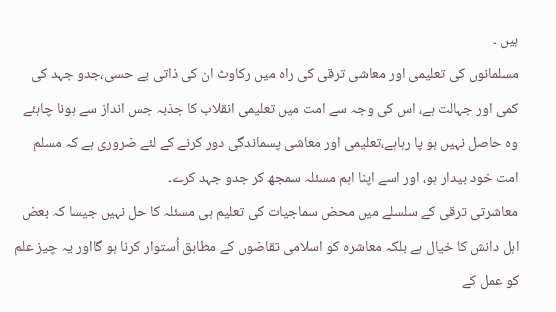ہیں ۔
مسلمانوں کی تعلیمی اور معاشی ترقی کی راہ میں رکاوٹ ان کی ذاتی بے حسی،جدو جہد کی کمی اور جہالت ہے، اس کی وجہ سے امت میں تعلیمی انقلاب کا جذبہ جس انداز سے ہونا چاہئے وہ حاصل نہیں ہو پا رہاہے،تعلیمی اور معاشی پسماندگی دور کرنے کے لئے ضروری ہے کہ مسلم امت خود بیدار ہو، اور اسے اپنا اہم مسئلہ سمجھ کر جدو جہد کرے۔
معاشرتی ترقی کے سلسلے میں محض سماجیات کی تعلیم ہی مسئلہ کا حل نہیں جیسا کہ بعض اہل دانش کا خیال ہے بلکہ معاشرہ کو اسلامی تقاضوں کے مطابق اُستوار کرنا ہو گااور یہ چیز علم کو عمل کے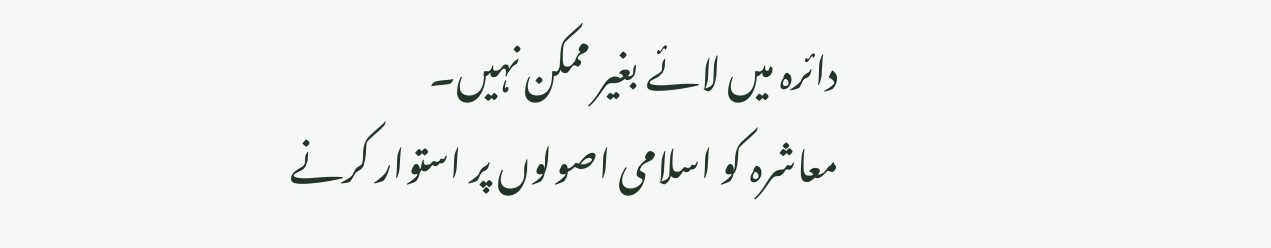دائرہ میں لائے بغیر ممکن نہیں۔
معاشرہ کو اسلامی اصولوں پر استوار کرنے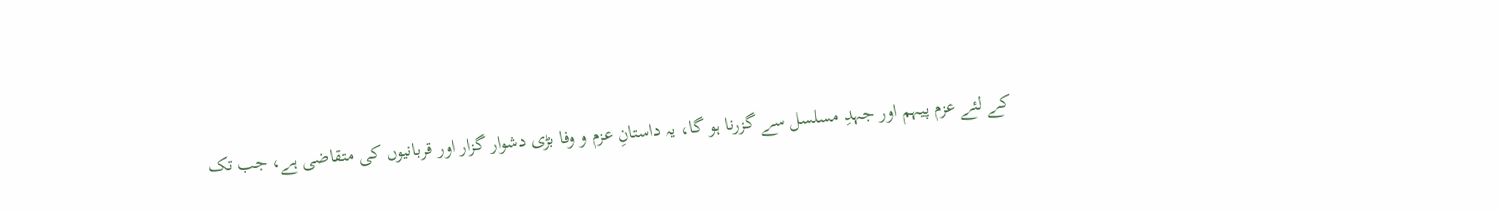کے لئے عزم پیہم اور جہدِ مسلسل سے گزرنا ہو گا، یہ داستانِ عزم و وفا بڑی دشوار گزار اور قربانیوں کی متقاضی ہے، جب تک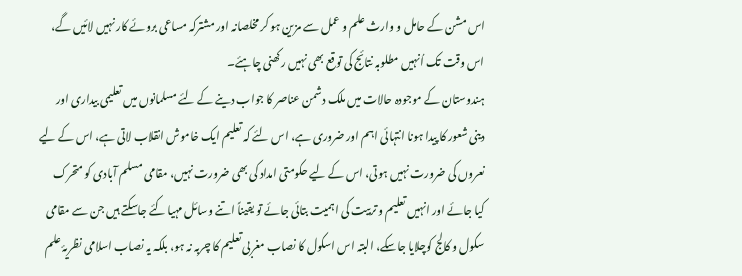اس مشن کے حامل و وارث علم و عمل سے مزین ہو کر مخلصانہ اور مشترکہ مساعی بروئے کار نہیں لائیں گے، اس وقت تک اُنہیں مطلوبہ نتائج کی توقع بھی نہیں رکھنی چاہئے۔
ہندوستان کے موجودہ حالات میں ملک دشمن عناصر کا جواب دینے کے لئے مسلمانوں میں تعلیمی بیداری اور دینی شعور کا پیدا ہونا انتہائی اہم اور ضروری ہے، اس لئے کہ تعلیم ایک خاموش انقلاب لاتی ہے، اس کے لیے نعروں کی ضرورت نہیں ہوتی، اس کے لیے حکومتی امداد کی بھی ضرورت نہیں، مقامی مسلم آبادی کو متحرک کیا جائے اور انہیں تعلیم و تربیت کی اہمیت بتائی جائے تو یقیناً اتنے وسائل مہیا کئے جاسکتے ہیں جن سے مقامی سکول و کالج کوچلایا جاسکے، البتہ اس اسکول کا نصاب مغربی تعلیم کا چربہ نہ ہو، بلکہ یہ نصاب اسلامی نظریۂ علم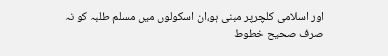اور اسلامی کلچرپر مبنی ہو،ان اسکولوں میں مسلم طلبہ کو نہ صرف صحیح خطوط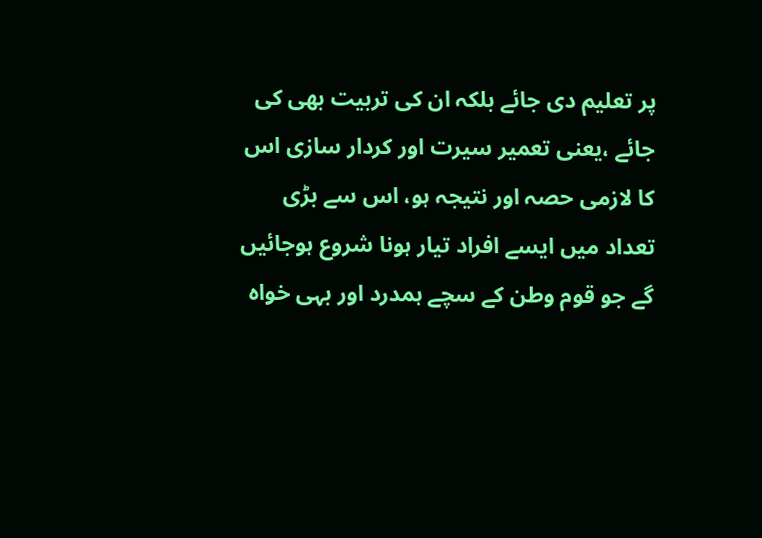پر تعلیم دی جائے بلکہ ان کی تربیت بھی کی جائے ،یعنی تعمیر سیرت اور کردار سازی اس کا لازمی حصہ اور نتیجہ ہو، اس سے بڑی تعداد میں ایسے افراد تیار ہونا شروع ہوجائیں گے جو قوم وطن کے سچے ہمدرد اور بہی خواہ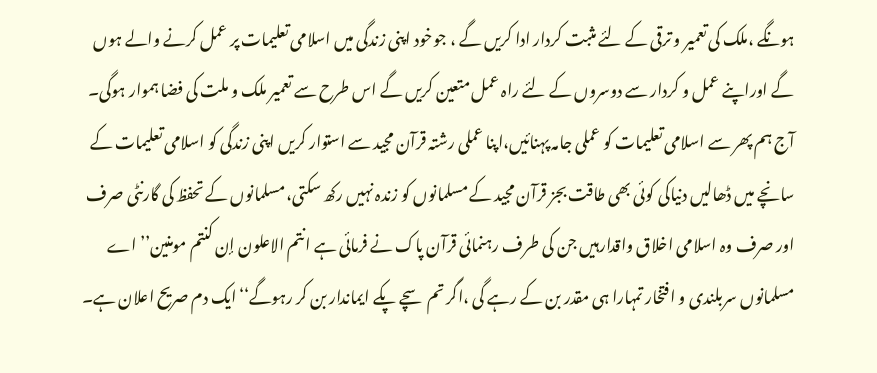ہونگے ،ملک کی تعمیر و ترقی کے لئے مثبت کردار ادا کریں گے ، جوخود اپنی زندگی میں اسلامی تعلیمات پر عمل کرنے والے ہوں گے اوراپنے عمل و کردار سے دوسروں کے لئے راہ عمل متعین کریں گے اس طرح سے تعمیر ملک و ملت کی فضا ہموار ہوگی۔
آج ہم پھر سے اسلامی تعلیمات کو عملی جامہ پہنائیں،اپنا عملی رشتہ قرآن مجید سے استوار کریں اپنی زندگی کو اسلامی تعلیمات کے سانچے میں ڈھالیں دنیاکی کوئی بھی طاقت بجز قرآن مجید کے مسلمانوں کو زندہ نہیں رکھ سکتی، مسلمانوں کے تحفظ کی گارنٹی صرف اور صرف وہ اسلامی اخلاق واقدارہیں جن کی طرف رہنمائی قرآن پاک نے فرمائی ہے انتم الاعلون إن کنتم مومنین’’ اے مسلمانوں سربلندی و افتخار تمہارا ہی مقدر بن کے رہے گی ،اگر تم سچے پکے ایماندار بن کر رہوگے‘‘ایک دم صریح اعلان ہے۔